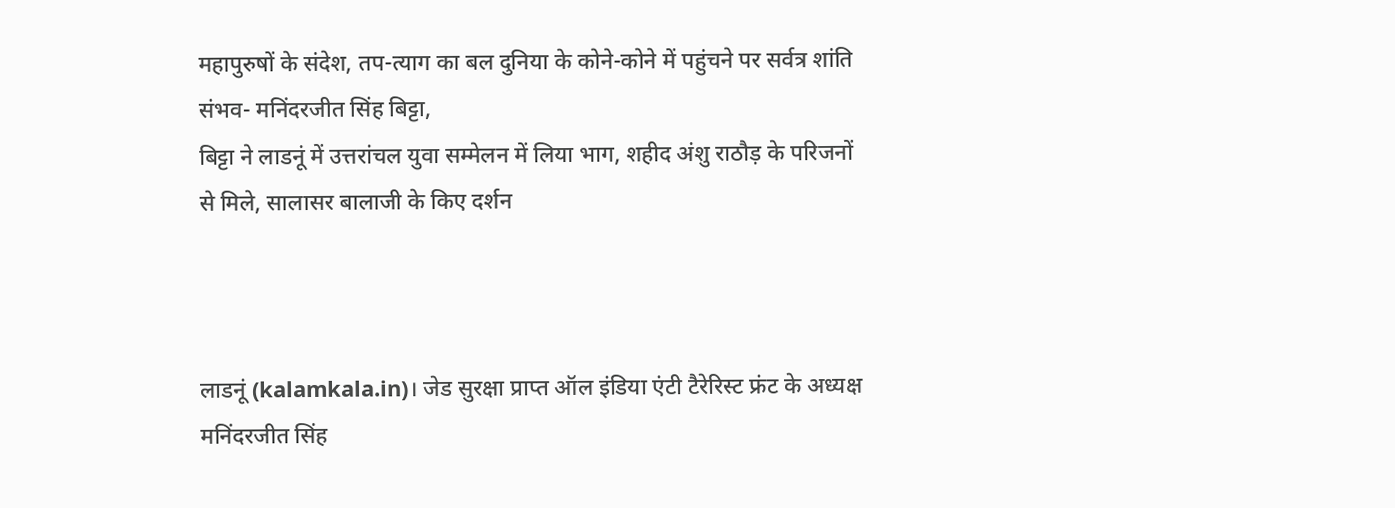महापुरुषों के संदेश, तप-त्याग का बल दुनिया के कोने-कोने में पहुंचने पर सर्वत्र शांति संभव- मनिंदरजीत सिंह बिट्टा,
बिट्टा ने लाडनूं में उत्तरांचल युवा सम्मेलन में लिया भाग, शहीद अंशु राठौड़ के परिजनों से मिले, सालासर बालाजी के किए दर्शन



लाडनूं (kalamkala.in)। जेड सुरक्षा प्राप्त ऑल इंडिया एंटी टैरेरिस्ट फ्रंट के अध्यक्ष मनिंदरजीत सिंह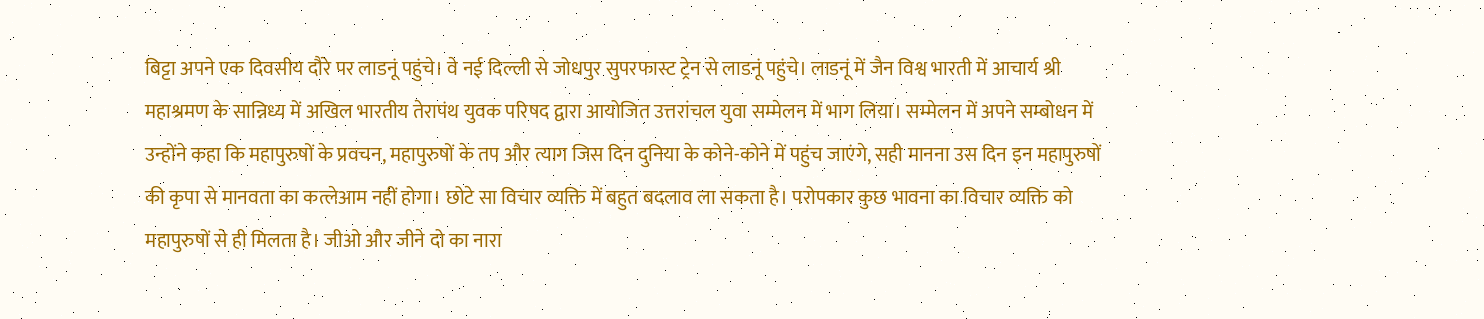बिट्टा अपने एक दिवसीय दौरे पर लाडनूं पहुंचे। वे नई दिल्ली से जोधपुर सुपरफास्ट ट्रेन से लाडनूं पहुंचे। लाडनूं में जैन विश्व भारती में आचार्य श्री महाश्रमण के सान्निध्य में अखिल भारतीय तेरापंथ युवक परिषद द्वारा आयोजित उत्तरांचल युवा सम्मेलन में भाग लिया। सम्मेलन में अपने सम्बोधन में उन्होंने कहा कि महापुरुषों के प्रवचन, महापुरुषों के तप और त्याग जिस दिन दुनिया के कोने-कोने में पहुंच जाएंगे, सही मानना उस दिन इन महापुरुषों की कृपा से मानवता का कत्लेआम नहीं होगा। छोटे सा विचार व्यक्ति में बहुत बदलाव ला सकता है। परोपकार कुछ भावना का विचार व्यक्ति को महापुरुषों से ही मिलता है। जीओ और जीने दो का नारा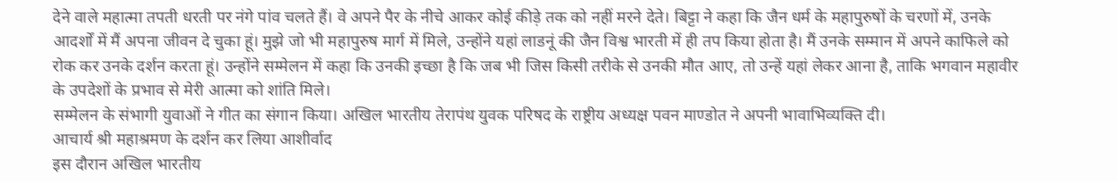देने वाले महात्मा तपती धरती पर नंगे पांव चलते हैं। वे अपने पैर के नीचे आकर कोई कीड़े तक को नहीं मरने देते। बिट्टा ने कहा कि जैन धर्म के महापुरुषों के चरणों में, उनके आदर्शों में मैं अपना जीवन दे चुका हूं। मुझे जो भी महापुरुष मार्ग में मिले, उन्होंने यहां लाडनूं की जैन विश्व भारती में ही तप किया होता है। मैं उनके सम्मान में अपने काफिले को रोक कर उनके दर्शन करता हूं। उन्होंने सम्मेलन में कहा कि उनकी इच्छा है कि जब भी जिस किसी तरीके से उनकी मौत आए, तो उन्हें यहां लेकर आना है, ताकि भगवान महावीर के उपदेशों के प्रभाव से मेरी आत्मा को शांति मिले।
सम्मेलन के संभागी युवाओं ने गीत का संगान किया। अखिल भारतीय तेरापंथ युवक परिषद के राष्ट्रीय अध्यक्ष पवन माण्डोत ने अपनी भावाभिव्यक्ति दी।
आचार्य श्री महाश्रमण के दर्शन कर लिया आशीर्वाद
इस दौरान अखिल भारतीय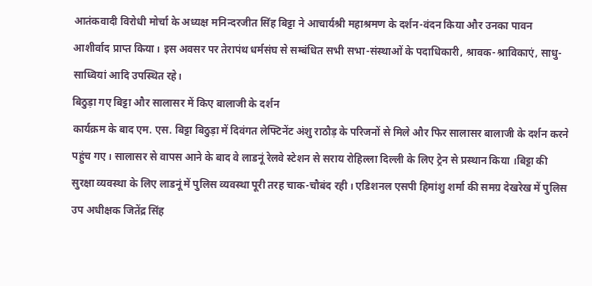आतंकवादी विरोधी मोर्चा के अध्यक्ष मनिन्दरजीत सिंह बिट्टा ने आचार्यश्री महाश्रमण के दर्शन-वंदन किया और उनका पावन आशीर्वाद प्राप्त किया। इस अवसर पर तेरापंथ धर्मसंघ से सम्बंधित सभी सभा-संस्थाओं के पदाधिकारी, श्रावक-श्राविकाएं, साधु-साध्वियां आदि उपस्थित रहे।
बिठुड़ा गए बिट्टा और सालासर में किए बालाजी के दर्शन
कार्यक्रम के बाद एम. एस. बिट्टा बिठुड़ा में दिवंगत लेफ्टिनेंट अंशु राठौड़ के परिजनों से मिले और फिर सालासर बालाजी के दर्शन करने पहुंच गए। सालासर से वापस आने के बाद वे लाडनूं रेलवे स्टेशन से सराय रोहिल्ला दिल्ली के लिए ट्रेन से प्रस्थान किया ।बिट्टा की सुरक्षा व्यवस्था के लिए लाडनूं में पुलिस व्यवस्था पूरी तरह चाक-चौबंद रही। एडिशनल एसपी हिमांशु शर्मा की समग्र देखरेख में पुलिस उप अधीक्षक जितेंद्र सिंह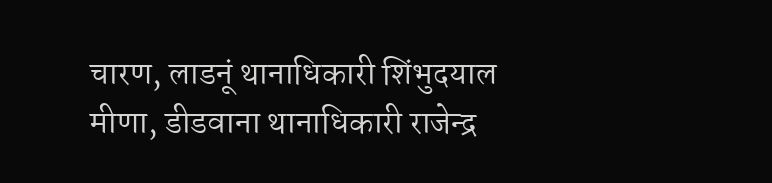चारण, लाडनूं थानाधिकारी शिंभुदयाल मीणा, डीडवाना थानाधिकारी राजेन्द्र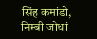सिंह कमांडो, निम्बी जोधां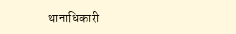थानाधिकारी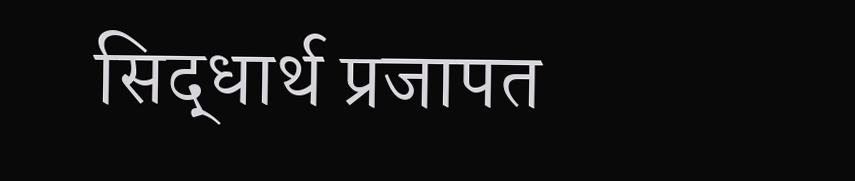सिद्धार्थ प्रजापत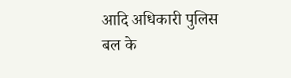आदि अधिकारी पुलिस बल के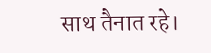साथ तैनात रहे।